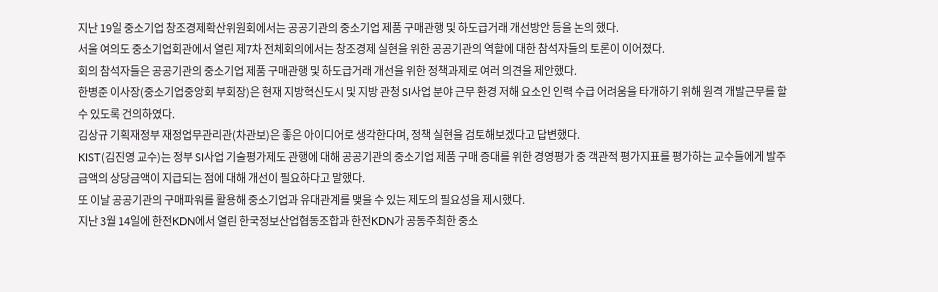지난 19일 중소기업 창조경제확산위원회에서는 공공기관의 중소기업 제품 구매관행 및 하도급거래 개선방안 등을 논의 했다.
서울 여의도 중소기업회관에서 열린 제7차 전체회의에서는 창조경제 실현을 위한 공공기관의 역할에 대한 참석자들의 토론이 이어졌다.
회의 참석자들은 공공기관의 중소기업 제품 구매관행 및 하도급거래 개선을 위한 정책과제로 여러 의견을 제안했다.
한병준 이사장(중소기업중앙회 부회장)은 현재 지방혁신도시 및 지방 관청 SI사업 분야 근무 환경 저해 요소인 인력 수급 어려움을 타개하기 위해 원격 개발근무를 할 수 있도록 건의하였다.
김상규 기획재정부 재정업무관리관(차관보)은 좋은 아이디어로 생각한다며, 정책 실현을 검토해보겠다고 답변했다.
KIST(김진영 교수)는 정부 SI사업 기술평가제도 관행에 대해 공공기관의 중소기업 제품 구매 증대를 위한 경영평가 중 객관적 평가지표를 평가하는 교수들에게 발주금액의 상당금액이 지급되는 점에 대해 개선이 필요하다고 말했다.
또 이날 공공기관의 구매파워를 활용해 중소기업과 유대관계를 맺을 수 있는 제도의 필요성을 제시했다.
지난 3월 14일에 한전KDN에서 열린 한국정보산업협동조합과 한전KDN가 공동주최한 중소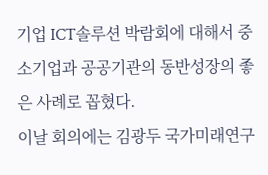기업 ICT솔루션 박람회에 대해서 중소기업과 공공기관의 동반성장의 좋은 사례로 꼽혔다.
이날 회의에는 김광두 국가미래연구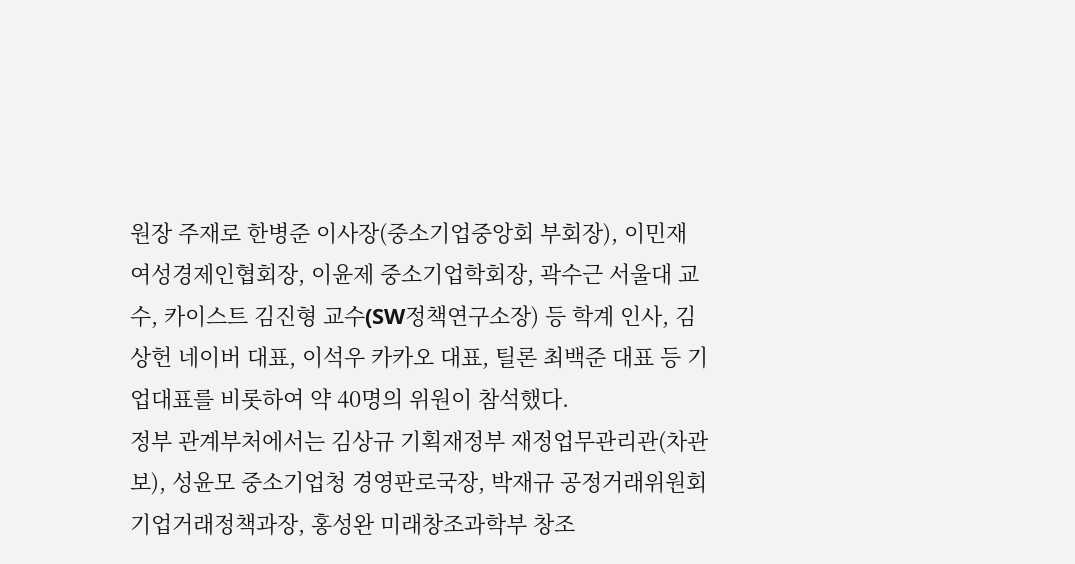원장 주재로 한병준 이사장(중소기업중앙회 부회장), 이민재 여성경제인협회장, 이윤제 중소기업학회장, 곽수근 서울대 교수, 카이스트 김진형 교수(SW정책연구소장) 등 학계 인사, 김상헌 네이버 대표, 이석우 카카오 대표, 틸론 최백준 대표 등 기업대표를 비롯하여 약 40명의 위원이 참석했다.
정부 관계부처에서는 김상규 기획재정부 재정업무관리관(차관보), 성윤모 중소기업청 경영판로국장, 박재규 공정거래위원회 기업거래정책과장, 홍성완 미래창조과학부 창조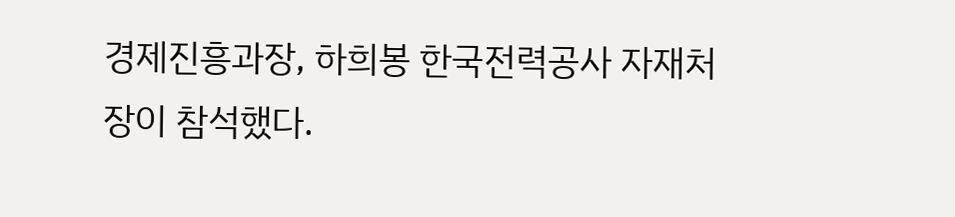경제진흥과장, 하희봉 한국전력공사 자재처장이 참석했다.